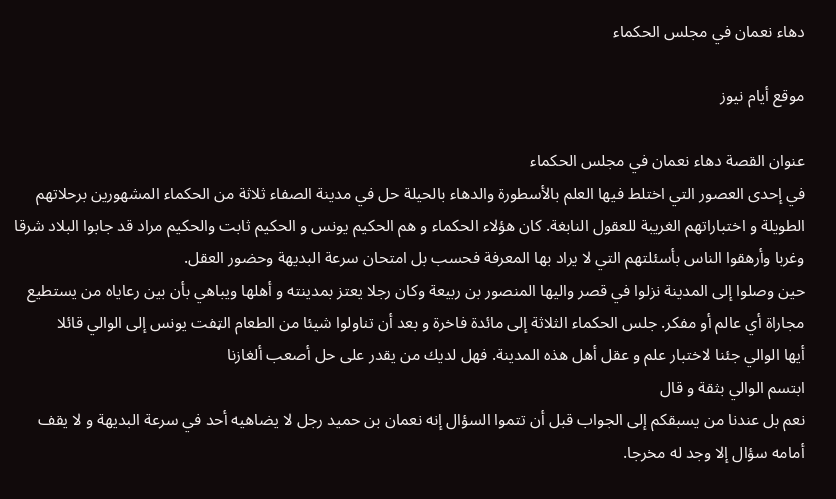دهاء نعمان في مجلس الحكماء

موقع أيام نيوز

عنوان القصة دهاء نعمان في مجلس الحكماء
في إحدى العصور التي اختلط فيها العلم بالأسطورة والدهاء بالحيلة حل في مدينة الصفاء ثلاثة من الحكماء المشهورين برحلاتهم الطويلة و اختباراتهم الغريبة للعقول النابغة. كان هؤلاء الحكماء و هم الحكيم يونس و الحكيم ثابت والحكيم مراد قد جابوا البلاد شرقا وغربا وأرهقوا الناس بأسئلتهم التي لا يراد بها المعرفة فحسب بل امتحان سرعة البديهة وحضور العقل.
حين وصلوا إلى المدينة نزلوا في قصر واليها المنصور بن ربيعة وكان رجلا يعتز بمدينته و أهلها ويباهي بأن بين رعاياه من يستطيع مجاراة أي عالم أو مفكر. جلس الحكماء الثلاثة إلى مائدة فاخرة و بعد أن تناولوا شيئا من الطعام الټفت يونس إلى الوالي قائلا
أيها الوالي جئنا لاختبار علم و عقل أهل هذه المدينة. فهل لديك من يقدر على حل أصعب ألغازنا
ابتسم الوالي بثقة و قال
نعم بل عندنا من يسبقكم إلى الجواب قبل أن تتموا السؤال إنه نعمان بن حميد رجل لا يضاهيه أحد في سرعة البديهة و لا يقف أمامه سؤال إلا وجد له مخرجا.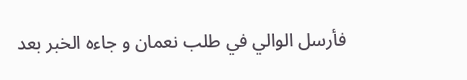فأرسل الوالي في طلب نعمان و جاءه الخبر بعد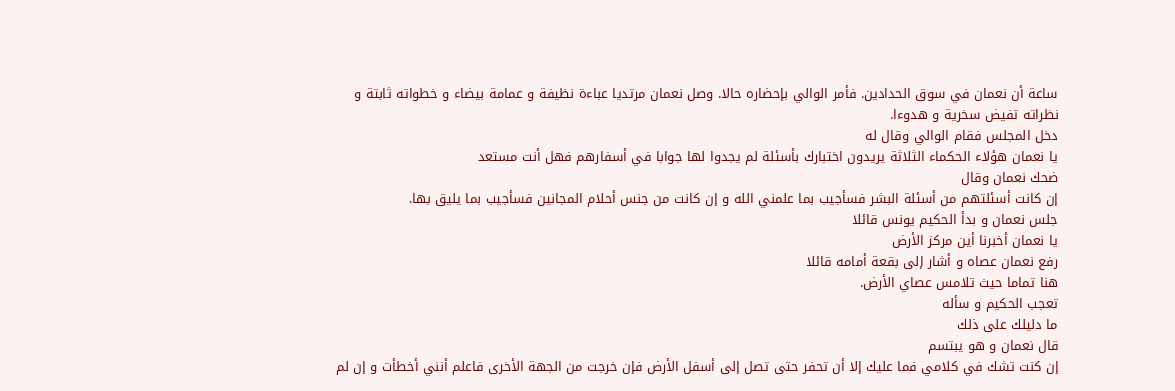ساعة أن نعمان في سوق الحدادين. فأمر الوالي بإحضاره حالا. وصل نعمان مرتديا عباءة نظيفة و عمامة بيضاء و خطواته ثابتة و نظراته تفيض سخرية و هدوءا.
دخل المجلس فقام الوالي وقال له
يا نعمان هؤلاء الحكماء الثلاثة يريدون اختبارك بأسئلة لم يجدوا لها جوابا في أسفارهم فهل أنت مستعد
ضحك نعمان وقال
إن كانت أسئلتهم من أسئلة البشر فسأجيب بما علمني الله و إن كانت من جنس أحلام المجانين فسأجيب بما يليق بها.
جلس نعمان و بدأ الحكيم يونس قائلا
يا نعمان أخبرنا أين مركز الأرض
رفع نعمان عصاه و أشار إلى بقعة أمامه قائلا
هنا تماما حيث تلامس عصاي الأرض.
تعجب الحكيم و سأله
ما دليلك على ذلك
قال نعمان و هو يبتسم
إن كنت تشك في كلامي فما عليك إلا أن تحفر حتى تصل إلى أسفل الأرض فإن خرجت من الجهة الأخرى فاعلم أنني أخطأت و إن لم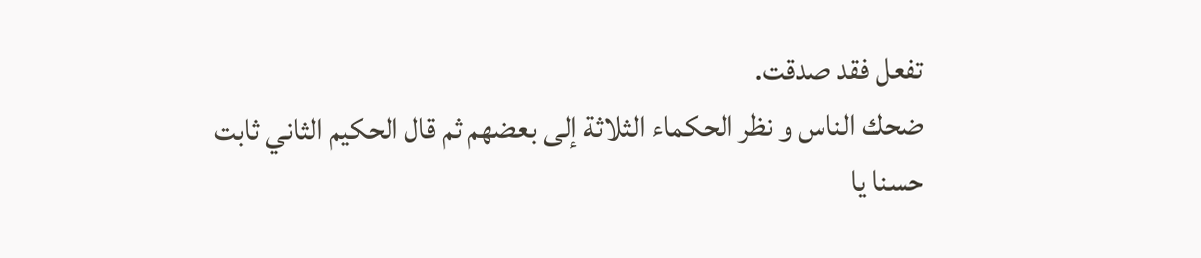تفعل فقد صدقت.
ضحك الناس و نظر الحكماء الثلاثة إلى بعضهم ثم قال الحكيم الثاني ثابت
حسنا يا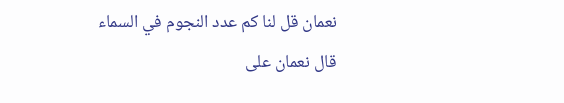نعمان قل لنا كم عدد النجوم في السماء
قال نعمان على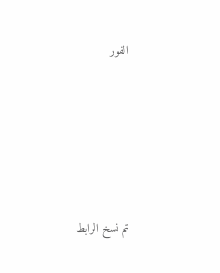الفور





تم نسخ الرابط